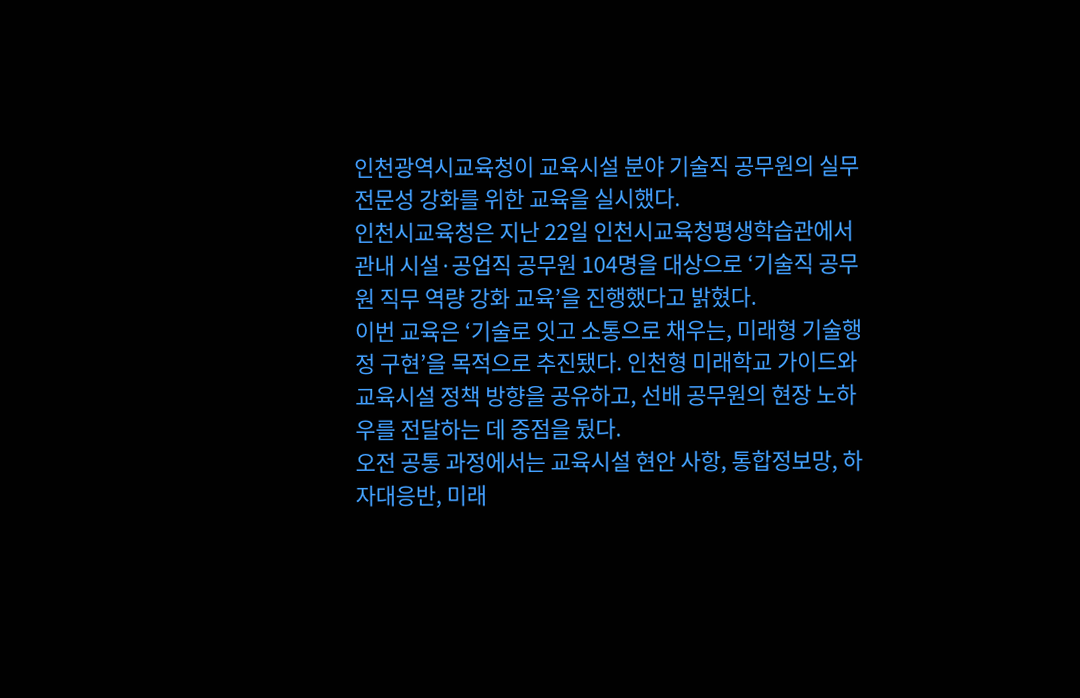인천광역시교육청이 교육시설 분야 기술직 공무원의 실무 전문성 강화를 위한 교육을 실시했다.
인천시교육청은 지난 22일 인천시교육청평생학습관에서 관내 시설·공업직 공무원 104명을 대상으로 ‘기술직 공무원 직무 역량 강화 교육’을 진행했다고 밝혔다.
이번 교육은 ‘기술로 잇고 소통으로 채우는, 미래형 기술행정 구현’을 목적으로 추진됐다. 인천형 미래학교 가이드와 교육시설 정책 방향을 공유하고, 선배 공무원의 현장 노하우를 전달하는 데 중점을 뒀다.
오전 공통 과정에서는 교육시설 현안 사항, 통합정보망, 하자대응반, 미래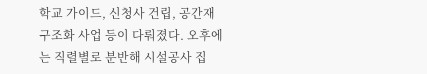학교 가이드, 신청사 건립, 공간재구조화 사업 등이 다뤄졌다. 오후에는 직렬별로 분반해 시설공사 집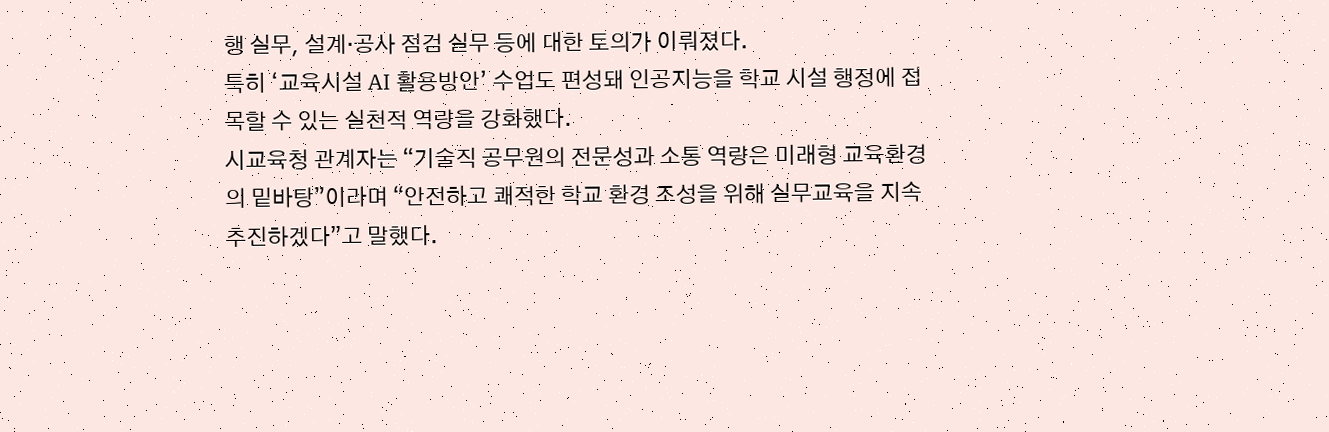행 실무, 설계·공사 점검 실무 등에 대한 토의가 이뤄졌다.
특히 ‘교육시설 AI 활용방안’ 수업도 편성돼 인공지능을 학교 시설 행정에 접목할 수 있는 실천적 역량을 강화했다.
시교육청 관계자는 “기술직 공무원의 전문성과 소통 역량은 미래형 교육환경의 밑바탕”이라며 “안전하고 쾌적한 학교 환경 조성을 위해 실무교육을 지속 추진하겠다”고 말했다.